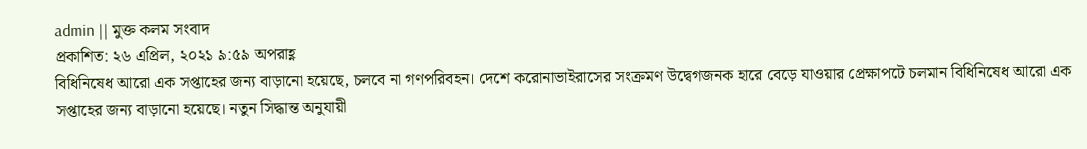admin || মুক্ত কলম সংবাদ
প্রকাশিত: ২৬ এপ্রিল, ২০২১ ৯:৫৯ অপরাহ্ণ
বিধিনিষেধ আরো এক সপ্তাহের জন্য বাড়ানো হয়েছে, চলবে না গণপরিবহন। দেশে করোনাভাইরাসের সংক্রমণ উদ্বেগজনক হারে বেড়ে যাওয়ার প্রেক্ষাপটে চলমান বিধিনিষেধ আরো এক সপ্তাহের জন্য বাড়ানো হয়েছে। নতুন সিদ্ধান্ত অনুযায়ী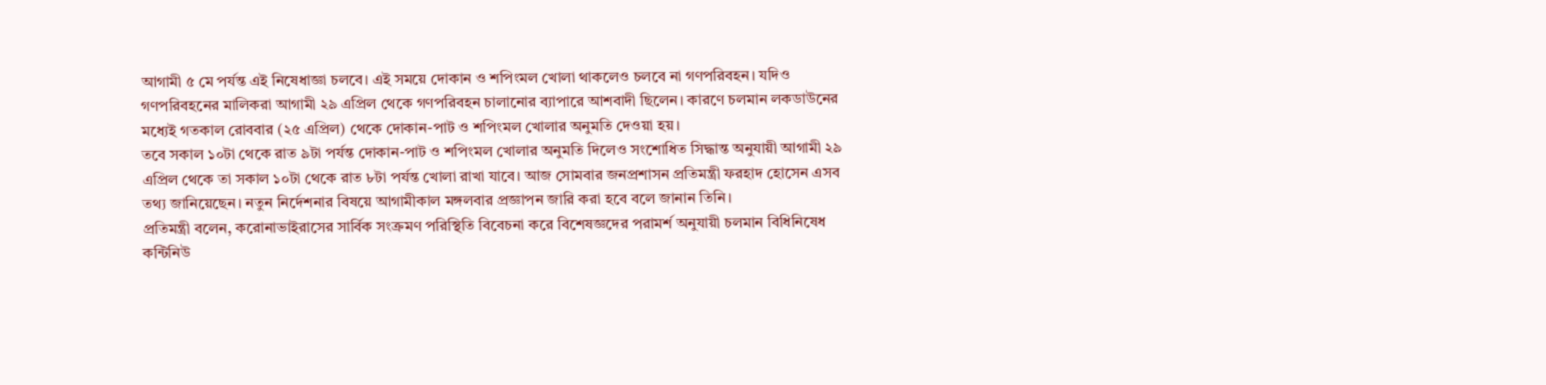আগামী ৫ মে পর্যন্ত এই নিষেধাজ্ঞা চলবে। এই সময়ে দোকান ও শপিংমল খোলা থাকলেও চলবে না গণপরিবহন। যদিও গণপরিবহনের মালিকরা আগামী ২৯ এপ্রিল থেকে গণপরিবহন চালানোর ব্যাপারে আশবাদী ছিলেন। কারণে চলমান লকডাউনের মধ্যেই গতকাল রোববার (২৫ এপ্রিল) থেকে দোকান-পাট ও শপিংমল খোলার অনুমতি দেওয়া হয়।
তবে সকাল ১০টা থেকে রাত ৯টা পর্যন্ত দোকান-পাট ও শপিংমল খোলার অনুমতি দিলেও সংশোধিত সিদ্ধান্ত অনুযায়ী আগামী ২৯ এপ্রিল থেকে তা সকাল ১০টা থেকে রাত ৮টা পর্যন্ত খোলা রাখা যাবে। আজ সোমবার জনপ্রশাসন প্রতিমন্ত্রী ফরহাদ হোসেন এসব তথ্য জানিয়েছেন। নতুন নির্দেশনার বিষয়ে আগামীকাল মঙ্গলবার প্রজ্ঞাপন জারি করা হবে বলে জানান তিনি।
প্রতিমন্ত্রী বলেন, করোনাভাইরাসের সার্বিক সংক্রমণ পরিস্থিতি বিবেচনা করে বিশেষজ্ঞদের পরামর্শ অনুযায়ী চলমান বিধিনিষেধ কন্টিনিউ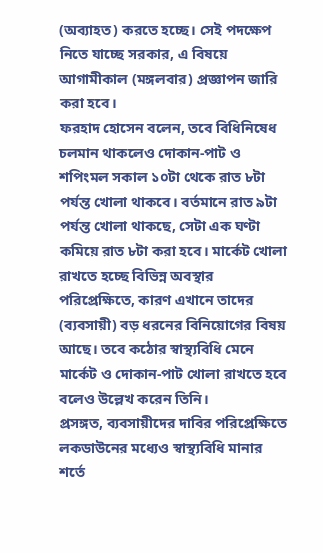(অব্যাহত) করতে হচ্ছে। সেই পদক্ষেপ নিতে যাচ্ছে সরকার, এ বিষয়ে আগামীকাল (মঙ্গলবার) প্রজ্ঞাপন জারি করা হবে।
ফরহাদ হোসেন বলেন, তবে বিধিনিষেধ চলমান থাকলেও দোকান-পাট ও শপিংমল সকাল ১০টা থেকে রাত ৮টা পর্যন্ত খোলা থাকবে। বর্তমানে রাত ৯টা পর্যন্ত খোলা থাকছে, সেটা এক ঘণ্টা কমিয়ে রাত ৮টা করা হবে। মার্কেট খোলা রাখতে হচ্ছে বিভিন্ন অবস্থার পরিপ্রেক্ষিতে, কারণ এখানে তাদের (ব্যবসায়ী) বড় ধরনের বিনিয়োগের বিষয় আছে। তবে কঠোর স্বাস্থ্যবিধি মেনে মার্কেট ও দোকান-পাট খোলা রাখতে হবে বলেও উল্লেখ করেন তিনি।
প্রসঙ্গত, ব্যবসায়ীদের দাবির পরিপ্রেক্ষিতে লকডাউনের মধ্যেও স্বাস্থ্যবিধি মানার শর্তে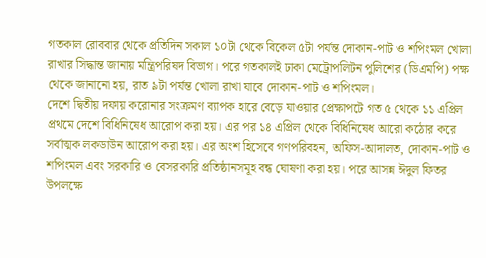গতকাল রোববার থেকে প্রতিদিন সকাল ১০টা থেকে বিকেল ৫টা পর্যন্ত দোকান-পাট ও শপিংমল খোলা রাখার সিদ্ধান্ত জানায় মন্ত্রিপরিষদ বিভাগ। পরে গতকালই ঢাকা মেট্রোপলিটন পুলিশের (ডিএমপি) পক্ষ থেকে জানানো হয়, রাত ৯টা পর্যন্ত খোলা রাখা যাবে দোকান-পাট ও শপিংমল।
দেশে দ্বিতীয় দফায় করোনার সংক্রমণ ব্যাপক হারে বেড়ে যাওয়ার প্রেক্ষাপটে গত ৫ থেকে ১১ এপ্রিল প্রথমে দেশে বিধিনিষেধ আরোপ করা হয়। এর পর ১৪ এপ্রিল থেকে বিধিনিষেধ আরো কঠোর করে সর্বাত্মক লকডাউন আরোপ করা হয়। এর অংশ হিসেবে গণপরিবহন, অফিস-আদালত, দোকান-পাট ও শপিংমল এবং সরকারি ও বেসরকারি প্রতিষ্ঠানসমূহ বন্ধ ঘোষণা করা হয়। পরে আসন্ন ঈদুল ফিতর উপলক্ষে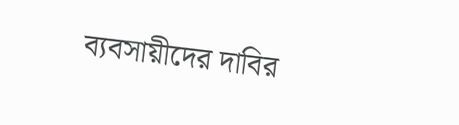ব্যবসায়ীদের দাবির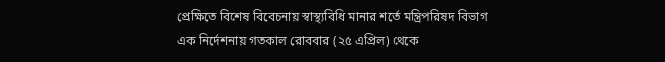প্রেক্ষিতে বিশেষ বিবেচনায় স্বাস্থ্যবিধি মানার শর্তে মন্ত্রিপরিষদ বিভাগ এক নির্দেশনায় গতকাল রোববার (২৫ এপ্রিল) থেকে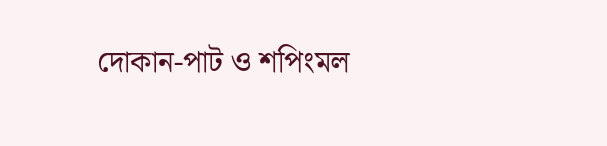দোকান-পাট ও শপিংমল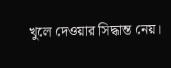খুলে দেওয়ার সিদ্ধান্ত নেয়।